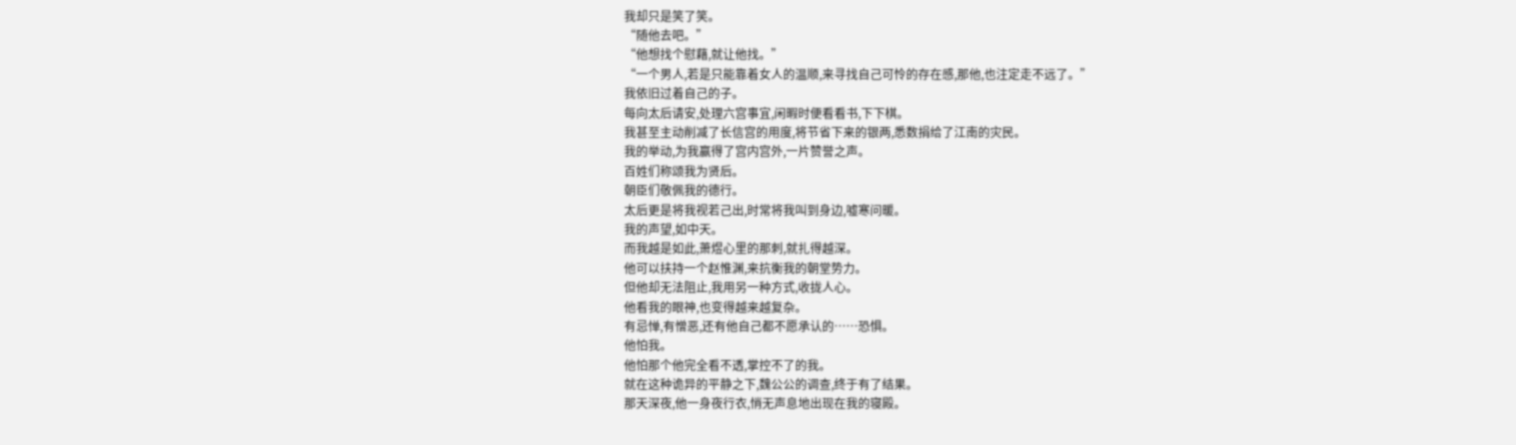我却只是笑了笑。
“随他去吧。”
“他想找个慰藉,就让他找。”
“一个男人,若是只能靠着女人的温顺,来寻找自己可怜的存在感,那他,也注定走不远了。”
我依旧过着自己的子。
每向太后请安,处理六宫事宜,闲暇时便看看书,下下棋。
我甚至主动削减了长信宫的用度,将节省下来的银两,悉数捐给了江南的灾民。
我的举动,为我赢得了宫内宫外,一片赞誉之声。
百姓们称颂我为贤后。
朝臣们敬佩我的德行。
太后更是将我视若己出,时常将我叫到身边,嘘寒问暖。
我的声望,如中天。
而我越是如此,萧煜心里的那刺,就扎得越深。
他可以扶持一个赵惟渊,来抗衡我的朝堂势力。
但他却无法阻止,我用另一种方式,收拢人心。
他看我的眼神,也变得越来越复杂。
有忌惮,有憎恶,还有他自己都不愿承认的……恐惧。
他怕我。
他怕那个他完全看不透,掌控不了的我。
就在这种诡异的平静之下,魏公公的调查,终于有了结果。
那天深夜,他一身夜行衣,悄无声息地出现在我的寝殿。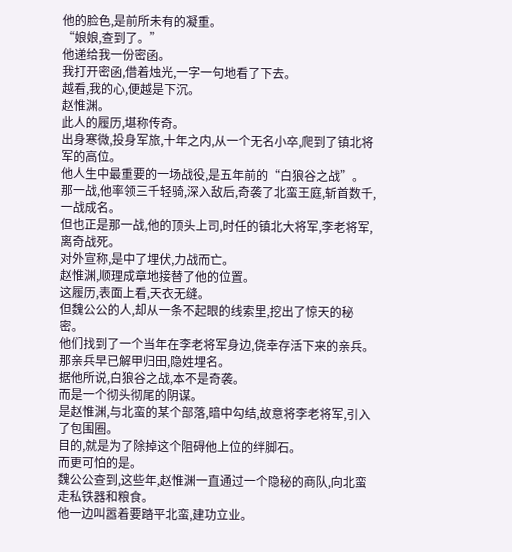他的脸色,是前所未有的凝重。
“娘娘,查到了。”
他递给我一份密函。
我打开密函,借着烛光,一字一句地看了下去。
越看,我的心,便越是下沉。
赵惟渊。
此人的履历,堪称传奇。
出身寒微,投身军旅,十年之内,从一个无名小卒,爬到了镇北将军的高位。
他人生中最重要的一场战役,是五年前的“白狼谷之战”。
那一战,他率领三千轻骑,深入敌后,奇袭了北蛮王庭,斩首数千,一战成名。
但也正是那一战,他的顶头上司,时任的镇北大将军,李老将军,离奇战死。
对外宣称,是中了埋伏,力战而亡。
赵惟渊,顺理成章地接替了他的位置。
这履历,表面上看,天衣无缝。
但魏公公的人,却从一条不起眼的线索里,挖出了惊天的秘密。
他们找到了一个当年在李老将军身边,侥幸存活下来的亲兵。
那亲兵早已解甲归田,隐姓埋名。
据他所说,白狼谷之战,本不是奇袭。
而是一个彻头彻尾的阴谋。
是赵惟渊,与北蛮的某个部落,暗中勾结,故意将李老将军,引入了包围圈。
目的,就是为了除掉这个阻碍他上位的绊脚石。
而更可怕的是。
魏公公查到,这些年,赵惟渊一直通过一个隐秘的商队,向北蛮走私铁器和粮食。
他一边叫嚣着要踏平北蛮,建功立业。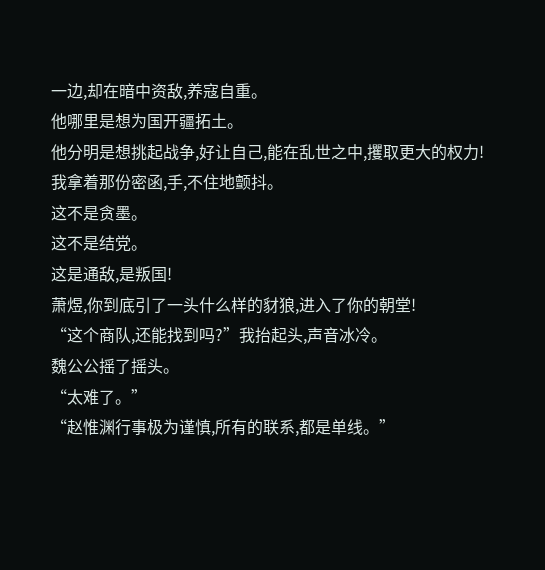一边,却在暗中资敌,养寇自重。
他哪里是想为国开疆拓土。
他分明是想挑起战争,好让自己,能在乱世之中,攫取更大的权力!
我拿着那份密函,手,不住地颤抖。
这不是贪墨。
这不是结党。
这是通敌,是叛国!
萧煜,你到底引了一头什么样的豺狼,进入了你的朝堂!
“这个商队,还能找到吗?”我抬起头,声音冰冷。
魏公公摇了摇头。
“太难了。”
“赵惟渊行事极为谨慎,所有的联系,都是单线。”